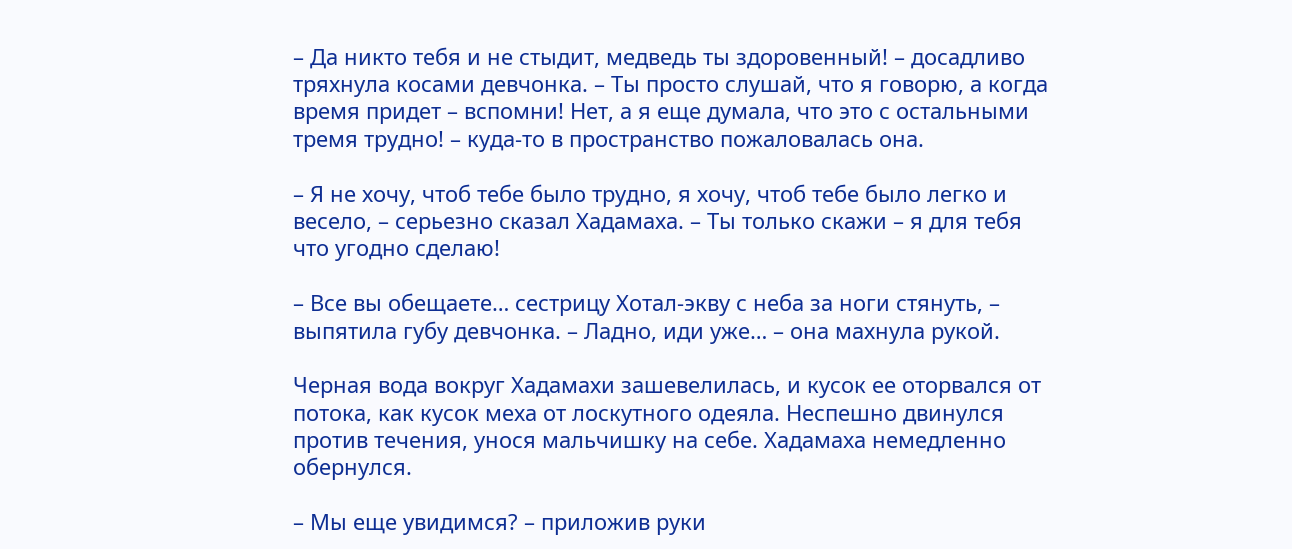– Да никто тебя и не стыдит, медведь ты здоровенный! – досадливо тряхнула косами девчонка. – Ты просто слушай, что я говорю, а когда время придет – вспомни! Нет, а я еще думала, что это с остальными тремя трудно! – куда-то в пространство пожаловалась она.

– Я не хочу, чтоб тебе было трудно, я хочу, чтоб тебе было легко и весело, – серьезно сказал Хадамаха. – Ты только скажи – я для тебя что угодно сделаю!

– Все вы обещаете… сестрицу Хотал-экву с неба за ноги стянуть, – выпятила губу девчонка. – Ладно, иди уже… – она махнула рукой.

Черная вода вокруг Хадамахи зашевелилась, и кусок ее оторвался от потока, как кусок меха от лоскутного одеяла. Неспешно двинулся против течения, унося мальчишку на себе. Хадамаха немедленно обернулся.

– Мы еще увидимся? – приложив руки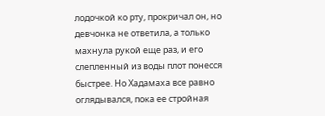лодочкой ко рту, прокричал он, но девчонка не ответила, а только махнула рукой еще раз, и его слепленный из воды плот понесся быстрее. Но Хадамаха все равно оглядывался, пока ее стройная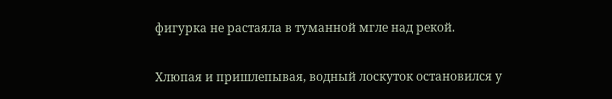фигурка не растаяла в туманной мгле над рекой.

Хлюпая и пришлепывая, водный лоскуток остановился у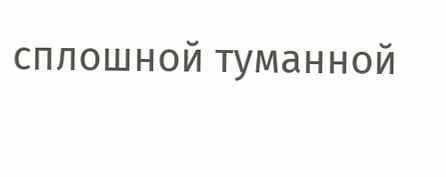сплошной туманной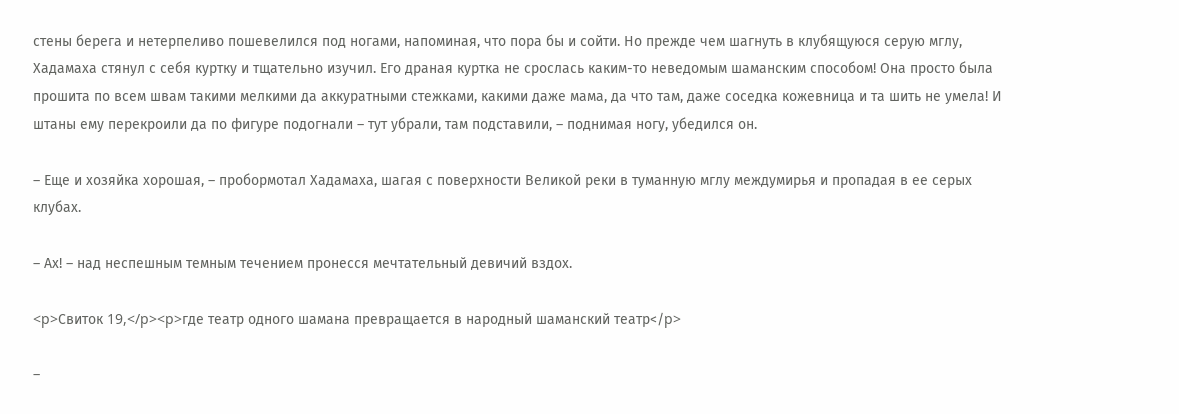стены берега и нетерпеливо пошевелился под ногами, напоминая, что пора бы и сойти. Но прежде чем шагнуть в клубящуюся серую мглу, Хадамаха стянул с себя куртку и тщательно изучил. Его драная куртка не срослась каким-то неведомым шаманским способом! Она просто была прошита по всем швам такими мелкими да аккуратными стежками, какими даже мама, да что там, даже соседка кожевница и та шить не умела! И штаны ему перекроили да по фигуре подогнали – тут убрали, там подставили, – поднимая ногу, убедился он.

– Еще и хозяйка хорошая, – пробормотал Хадамаха, шагая с поверхности Великой реки в туманную мглу междумирья и пропадая в ее серых клубах.

– Ах! – над неспешным темным течением пронесся мечтательный девичий вздох.

<p>Свиток 19,</p><p>где театр одного шамана превращается в народный шаманский театр</p>

–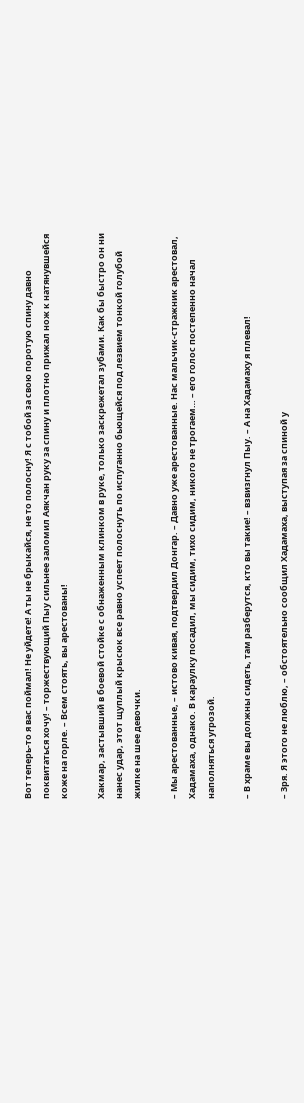Вот теперь-то я вас поймал! Не уйдете! А ты не брыкайся, не то полосну! Я с тобой за свою поротую спину давно поквитаться хочу! – торжествующий Пыу сильнее заломил Аякчан руку за спину и плотно прижал нож к натянувшейся коже на горле. – Всем стоять, вы арестованы!

Хакмар, застывший в боевой стойке с обнаженным клинком в руке, только заскрежетал зубами. Как бы быстро он ни нанес удар, этот щуплый крысюк все равно успеет полоснуть по испуганно бьющейся под лезвием тонкой голубой жилке на шее девочки.

– Мы арестованные, – истово кивая, подтвердил Донгар. – Давно уже арестованные. Нас мальчик-стражник арестовал, Хадамаха, однако. В караулку посадил, мы сидим, тихо сидим, никого не трогаем… – его голос постепенно начал наполняться угрозой.

– В храме вы должны сидеть, там разберутся, кто вы такие! – взвизгнул Пыу. – А на Хадамаху я плевал!

– Зря. Я этого не люблю, – обстоятельно сообщил Хадамаха, выступая за спиной у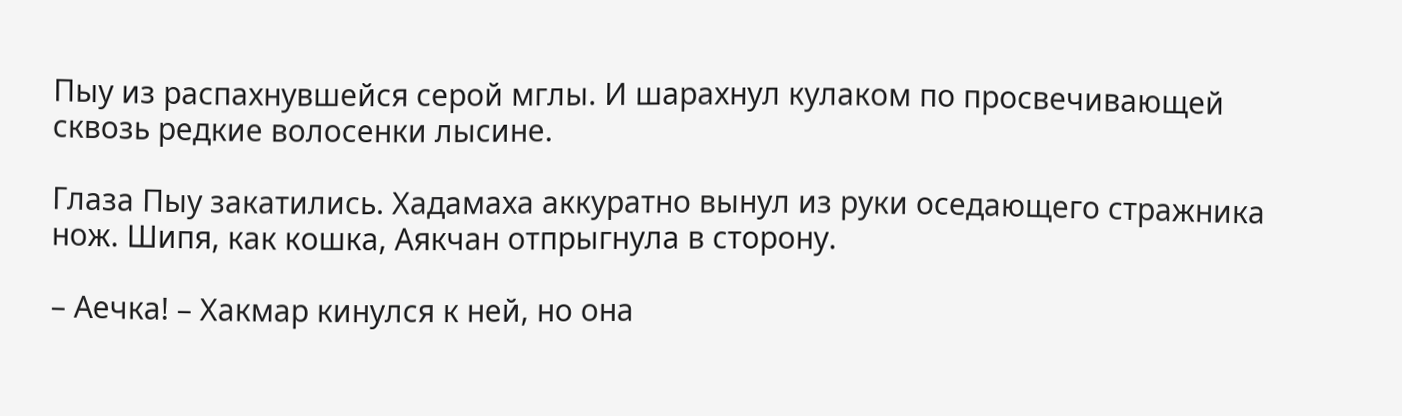Пыу из распахнувшейся серой мглы. И шарахнул кулаком по просвечивающей сквозь редкие волосенки лысине.

Глаза Пыу закатились. Хадамаха аккуратно вынул из руки оседающего стражника нож. Шипя, как кошка, Аякчан отпрыгнула в сторону.

– Аечка! – Хакмар кинулся к ней, но она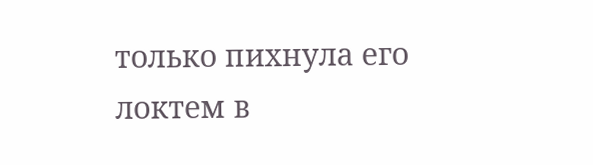только пихнула его локтем в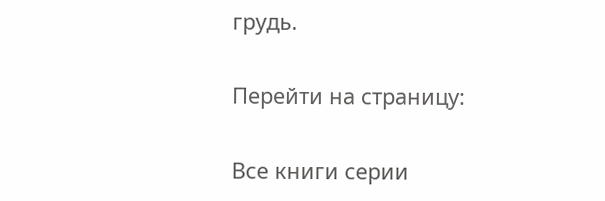грудь.

Перейти на страницу:

Все книги серии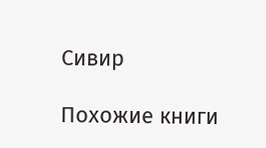Сивир

Похожие книги